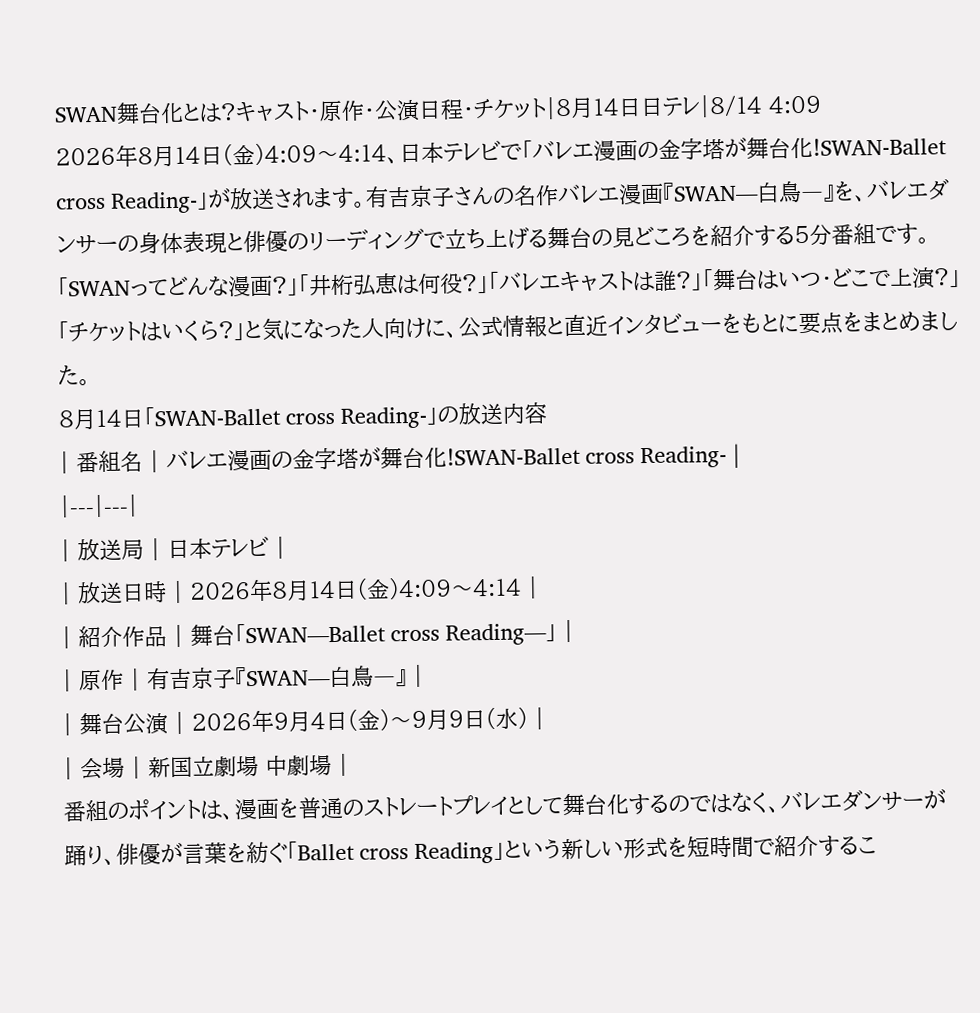SWAN舞台化とは?キャスト・原作・公演日程・チケット|8月14日日テレ|8/14 4:09
2026年8月14日(金)4:09〜4:14、日本テレビで「バレエ漫画の金字塔が舞台化!SWAN-Ballet cross Reading-」が放送されます。有吉京子さんの名作バレエ漫画『SWAN―白鳥―』を、バレエダンサーの身体表現と俳優のリーディングで立ち上げる舞台の見どころを紹介する5分番組です。
「SWANってどんな漫画?」「井桁弘恵は何役?」「バレエキャストは誰?」「舞台はいつ・どこで上演?」「チケットはいくら?」と気になった人向けに、公式情報と直近インタビューをもとに要点をまとめました。
8月14日「SWAN-Ballet cross Reading-」の放送内容
| 番組名 | バレエ漫画の金字塔が舞台化!SWAN-Ballet cross Reading- |
|---|---|
| 放送局 | 日本テレビ |
| 放送日時 | 2026年8月14日(金)4:09〜4:14 |
| 紹介作品 | 舞台「SWAN―Ballet cross Reading―」 |
| 原作 | 有吉京子『SWAN―白鳥―』 |
| 舞台公演 | 2026年9月4日(金)〜9月9日(水) |
| 会場 | 新国立劇場 中劇場 |
番組のポイントは、漫画を普通のストレートプレイとして舞台化するのではなく、バレエダンサーが踊り、俳優が言葉を紡ぐ「Ballet cross Reading」という新しい形式を短時間で紹介するこ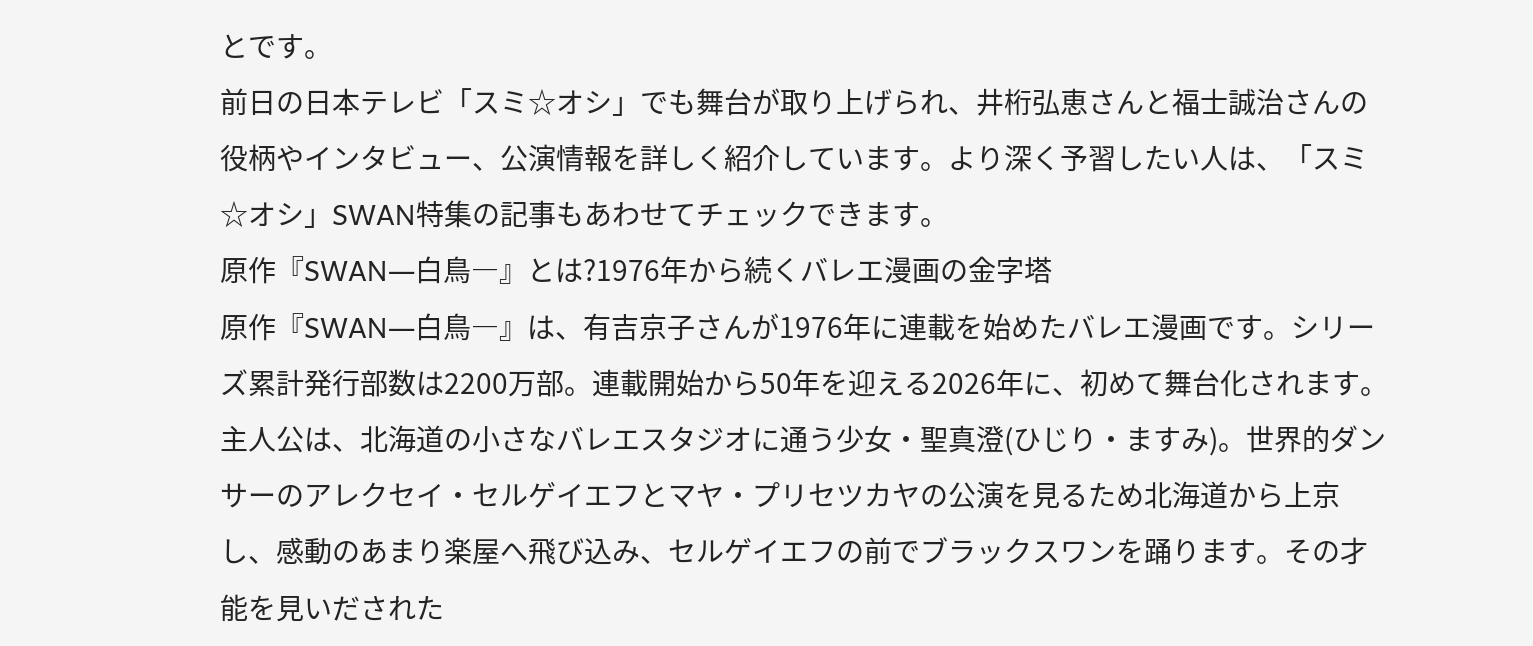とです。
前日の日本テレビ「スミ☆オシ」でも舞台が取り上げられ、井桁弘恵さんと福士誠治さんの役柄やインタビュー、公演情報を詳しく紹介しています。より深く予習したい人は、「スミ☆オシ」SWAN特集の記事もあわせてチェックできます。
原作『SWAN―白鳥―』とは?1976年から続くバレエ漫画の金字塔
原作『SWAN―白鳥―』は、有吉京子さんが1976年に連載を始めたバレエ漫画です。シリーズ累計発行部数は2200万部。連載開始から50年を迎える2026年に、初めて舞台化されます。
主人公は、北海道の小さなバレエスタジオに通う少女・聖真澄(ひじり・ますみ)。世界的ダンサーのアレクセイ・セルゲイエフとマヤ・プリセツカヤの公演を見るため北海道から上京し、感動のあまり楽屋へ飛び込み、セルゲイエフの前でブラックスワンを踊ります。その才能を見いだされた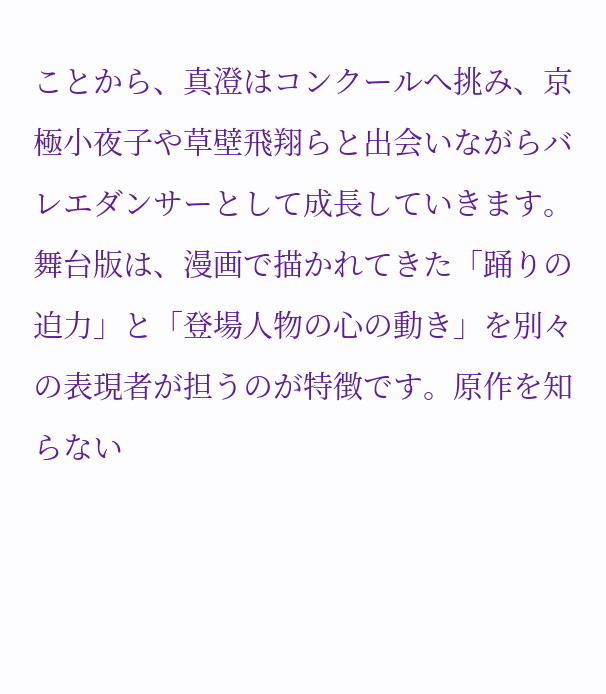ことから、真澄はコンクールへ挑み、京極小夜子や草壁飛翔らと出会いながらバレエダンサーとして成長していきます。
舞台版は、漫画で描かれてきた「踊りの迫力」と「登場人物の心の動き」を別々の表現者が担うのが特徴です。原作を知らない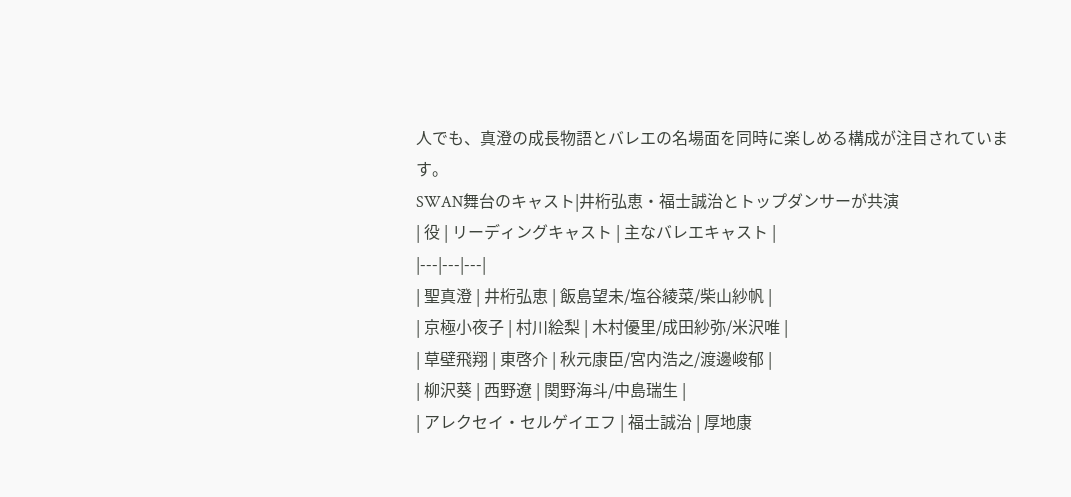人でも、真澄の成長物語とバレエの名場面を同時に楽しめる構成が注目されています。
SWAN舞台のキャスト|井桁弘恵・福士誠治とトップダンサーが共演
| 役 | リーディングキャスト | 主なバレエキャスト |
|---|---|---|
| 聖真澄 | 井桁弘恵 | 飯島望未/塩谷綾菜/柴山紗帆 |
| 京極小夜子 | 村川絵梨 | 木村優里/成田紗弥/米沢唯 |
| 草壁飛翔 | 東啓介 | 秋元康臣/宮内浩之/渡邊峻郁 |
| 柳沢葵 | 西野遼 | 関野海斗/中島瑞生 |
| アレクセイ・セルゲイエフ | 福士誠治 | 厚地康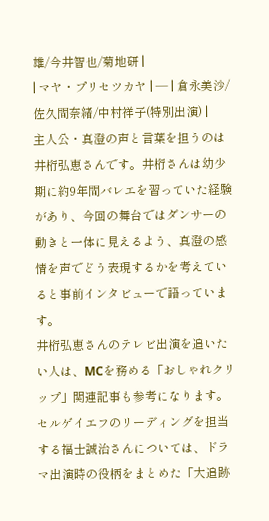雄/今井智也/菊地研 |
| マヤ・プリセツカヤ | ― | 倉永美沙/佐久間奈緒/中村祥子(特別出演) |
主人公・真澄の声と言葉を担うのは井桁弘恵さんです。井桁さんは幼少期に約9年間バレエを習っていた経験があり、今回の舞台ではダンサーの動きと一体に見えるよう、真澄の感情を声でどう表現するかを考えていると事前インタビューで語っています。
井桁弘恵さんのテレビ出演を追いたい人は、MCを務める「おしゃれクリップ」関連記事も参考になります。
セルゲイエフのリーディングを担当する福士誠治さんについては、ドラマ出演時の役柄をまとめた「大追跡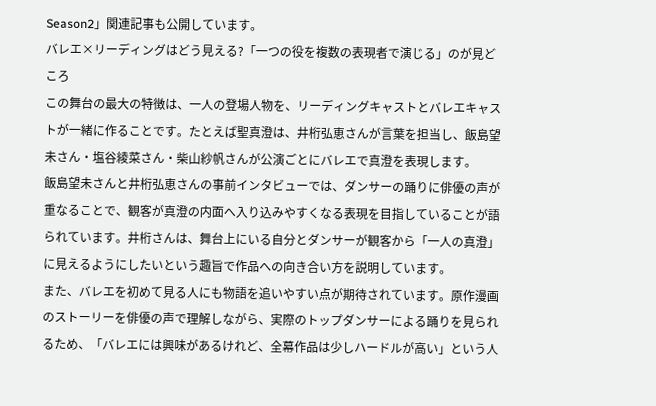Season2」関連記事も公開しています。
バレエ×リーディングはどう見える?「一つの役を複数の表現者で演じる」のが見どころ
この舞台の最大の特徴は、一人の登場人物を、リーディングキャストとバレエキャストが一緒に作ることです。たとえば聖真澄は、井桁弘恵さんが言葉を担当し、飯島望未さん・塩谷綾菜さん・柴山紗帆さんが公演ごとにバレエで真澄を表現します。
飯島望未さんと井桁弘恵さんの事前インタビューでは、ダンサーの踊りに俳優の声が重なることで、観客が真澄の内面へ入り込みやすくなる表現を目指していることが語られています。井桁さんは、舞台上にいる自分とダンサーが観客から「一人の真澄」に見えるようにしたいという趣旨で作品への向き合い方を説明しています。
また、バレエを初めて見る人にも物語を追いやすい点が期待されています。原作漫画のストーリーを俳優の声で理解しながら、実際のトップダンサーによる踊りを見られるため、「バレエには興味があるけれど、全幕作品は少しハードルが高い」という人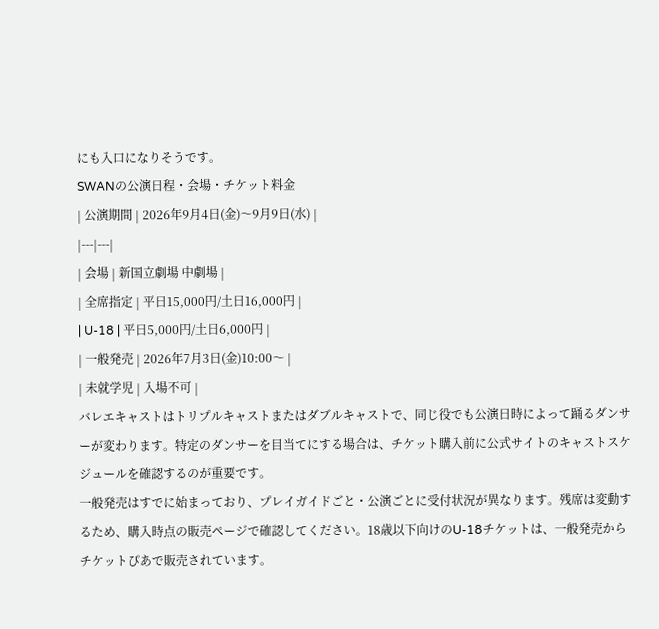にも入口になりそうです。
SWANの公演日程・会場・チケット料金
| 公演期間 | 2026年9月4日(金)〜9月9日(水) |
|---|---|
| 会場 | 新国立劇場 中劇場 |
| 全席指定 | 平日15,000円/土日16,000円 |
| U-18 | 平日5,000円/土日6,000円 |
| 一般発売 | 2026年7月3日(金)10:00〜 |
| 未就学児 | 入場不可 |
バレエキャストはトリプルキャストまたはダブルキャストで、同じ役でも公演日時によって踊るダンサーが変わります。特定のダンサーを目当てにする場合は、チケット購入前に公式サイトのキャストスケジュールを確認するのが重要です。
一般発売はすでに始まっており、プレイガイドごと・公演ごとに受付状況が異なります。残席は変動するため、購入時点の販売ページで確認してください。18歳以下向けのU-18チケットは、一般発売からチケットぴあで販売されています。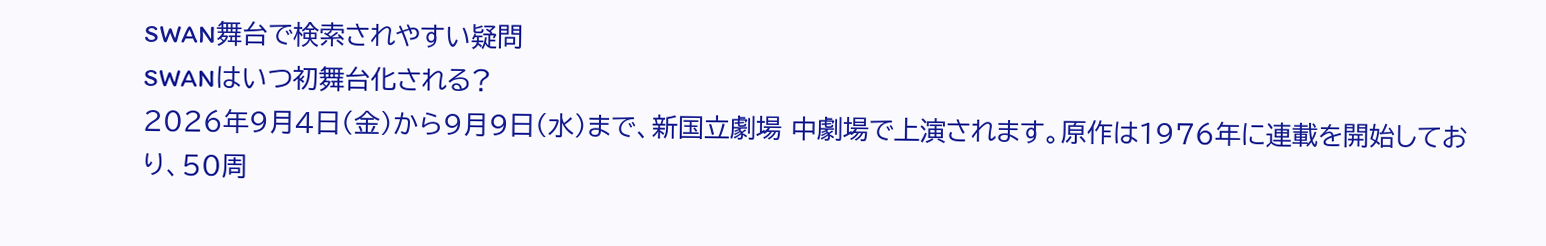SWAN舞台で検索されやすい疑問
SWANはいつ初舞台化される?
2026年9月4日(金)から9月9日(水)まで、新国立劇場 中劇場で上演されます。原作は1976年に連載を開始しており、50周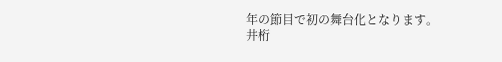年の節目で初の舞台化となります。
井桁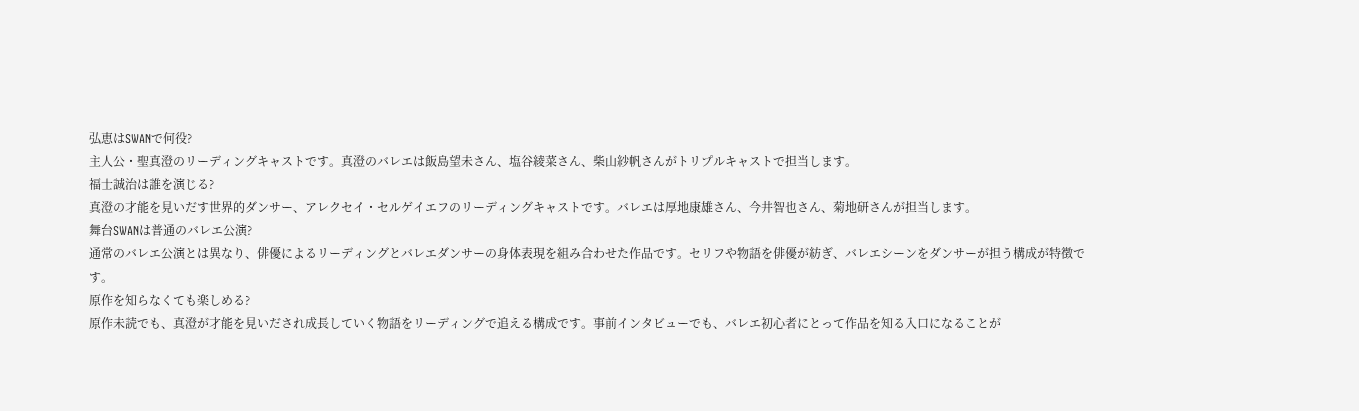弘恵はSWANで何役?
主人公・聖真澄のリーディングキャストです。真澄のバレエは飯島望未さん、塩谷綾菜さん、柴山紗帆さんがトリプルキャストで担当します。
福士誠治は誰を演じる?
真澄の才能を見いだす世界的ダンサー、アレクセイ・セルゲイエフのリーディングキャストです。バレエは厚地康雄さん、今井智也さん、菊地研さんが担当します。
舞台SWANは普通のバレエ公演?
通常のバレエ公演とは異なり、俳優によるリーディングとバレエダンサーの身体表現を組み合わせた作品です。セリフや物語を俳優が紡ぎ、バレエシーンをダンサーが担う構成が特徴です。
原作を知らなくても楽しめる?
原作未読でも、真澄が才能を見いだされ成長していく物語をリーディングで追える構成です。事前インタビューでも、バレエ初心者にとって作品を知る入口になることが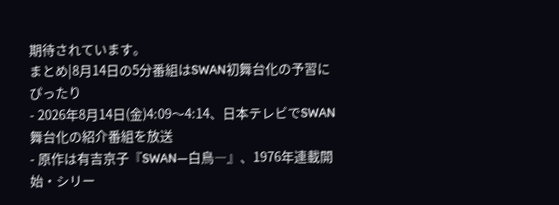期待されています。
まとめ|8月14日の5分番組はSWAN初舞台化の予習にぴったり
- 2026年8月14日(金)4:09〜4:14、日本テレビでSWAN舞台化の紹介番組を放送
- 原作は有吉京子『SWAN―白鳥―』、1976年連載開始・シリー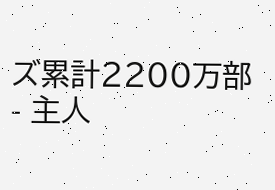ズ累計2200万部
- 主人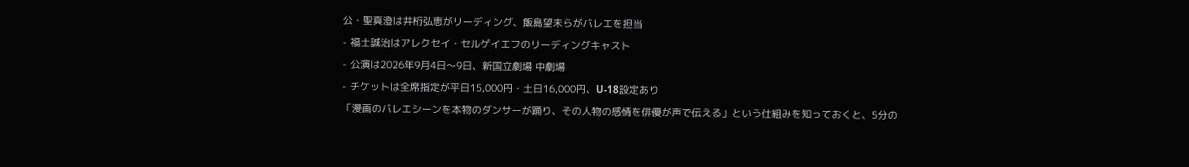公・聖真澄は井桁弘恵がリーディング、飯島望未らがバレエを担当
- 福士誠治はアレクセイ・セルゲイエフのリーディングキャスト
- 公演は2026年9月4日〜9日、新国立劇場 中劇場
- チケットは全席指定が平日15,000円・土日16,000円、U-18設定あり
「漫画のバレエシーンを本物のダンサーが踊り、その人物の感情を俳優が声で伝える」という仕組みを知っておくと、5分の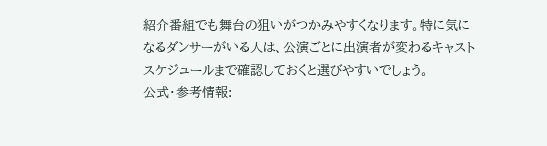紹介番組でも舞台の狙いがつかみやすくなります。特に気になるダンサーがいる人は、公演ごとに出演者が変わるキャストスケジュールまで確認しておくと選びやすいでしょう。
公式・参考情報: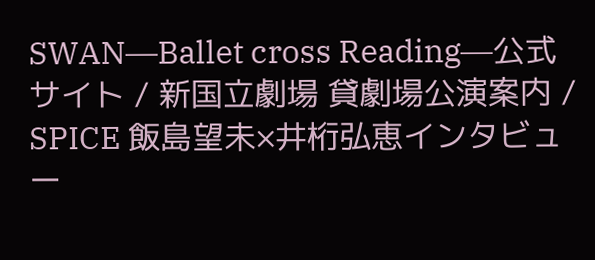SWAN―Ballet cross Reading―公式サイト / 新国立劇場 貸劇場公演案内 / SPICE 飯島望未×井桁弘恵インタビュー